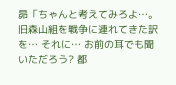昴「ちゃんと考えてみろよ…。 旧森山組を戦争に連れてきた訳を… それに… お前の耳でも聞いただろう? 都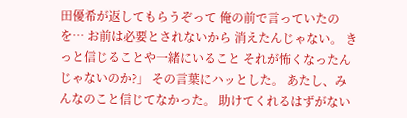田優希が返してもらうぞって 俺の前で言っていたのを… お前は必要とされないから 消えたんじゃない。 きっと信じることや一緒にいること それが怖くなったんじゃないのか?」 その言葉にハッとした。 あたし、みんなのこと信じてなかった。 助けてくれるはずがない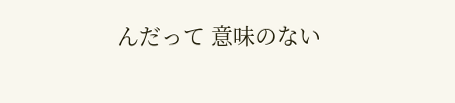んだって 意味のない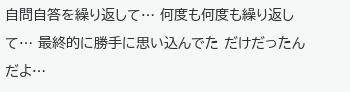自問自答を繰り返して… 何度も何度も繰り返して… 最終的に勝手に思い込んでた だけだったんだよ…